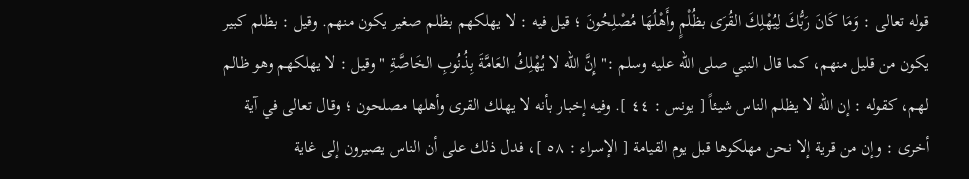قوله تعالى : وَمَا كَانَ رَبُّكَ لِيُهْلِكَ القُرَى بظُلْمٍ وأَهْلُهَا مُصْلِحُونَ ؛ قيل فيه : لا يهلكهم بظلم صغير يكون منهم. وقيل : بظلم كبير يكون من قليل منهم، كما قال النبي صلى الله عليه وسلم :" إِنَّ الله لا يُهْلِكُ العَامَّةَ بِذُنُوبِ الخَاصَّةِ " وقيل : لا يهلكهم وهو ظالم لهم، كقوله : إن الله لا يظلم الناس شيئاً [ يونس : ٤٤ ]. وفيه إخبار بأنه لا يهلك القرى وأهلها مصلحون ؛ وقال تعالى في آية أخرى : وإن من قرية إلا نحن مهلكوها قبل يوم القيامة [ الإسراء : ٥٨ ]، فدل ذلك على أن الناس يصيرون إلى غاية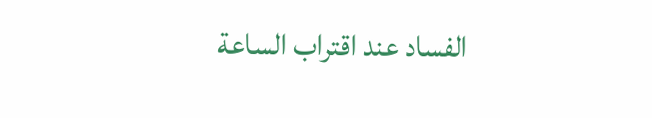الفساد عند اقتراب الساعة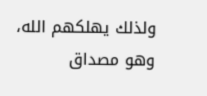ولذلك يهلكهم الله، وهو مصداق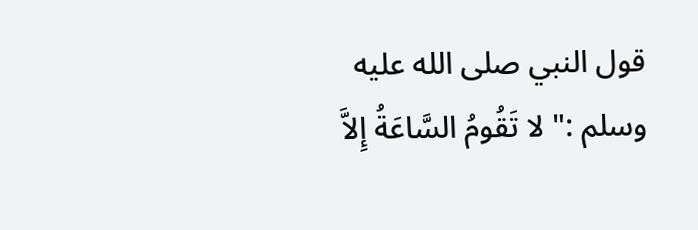قول النبي صلى الله عليه وسلم :" لا تَقُومُ السَّاعَةُ إِلاَّ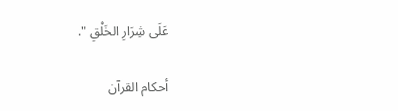عَلَى شِرَارِ الخَلْقِ ".

أحكام القرآن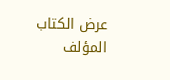عرض الكتاب
المؤلف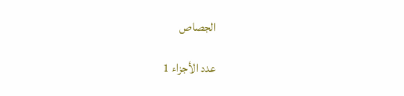الجصاص

عدد الأجزاء 1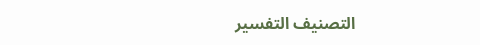التصنيف التفسير